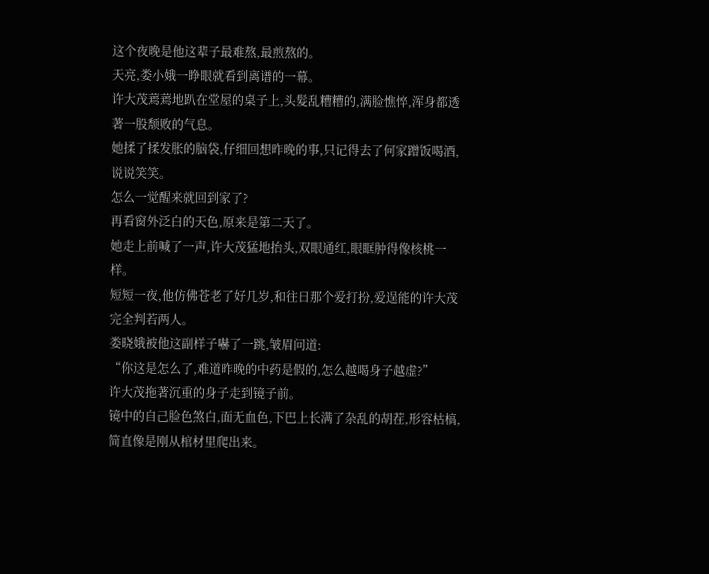这个夜晚是他这辈子最难熬,最煎熬的。
天亮,娄小娥一睁眼就看到离谱的一幕。
许大茂蔫蔫地趴在堂屋的桌子上,头髮乱糟糟的,满脸憔悴,浑身都透著一股颓败的气息。
她揉了揉发胀的脑袋,仔细回想昨晚的事,只记得去了何家蹭饭喝酒,说说笑笑。
怎么一觉醒来就回到家了?
再看窗外泛白的天色,原来是第二天了。
她走上前喊了一声,许大茂猛地抬头,双眼通红,眼眶肿得像核桃一样。
短短一夜,他仿佛苍老了好几岁,和往日那个爱打扮,爱逞能的许大茂完全判若两人。
娄晓娥被他这副样子嚇了一跳,皱眉问道:
“你这是怎么了,难道昨晚的中药是假的,怎么越喝身子越虚?”
许大茂拖著沉重的身子走到镜子前。
镜中的自己脸色煞白,面无血色,下巴上长满了杂乱的胡茬,形容枯槁,简直像是刚从棺材里爬出来。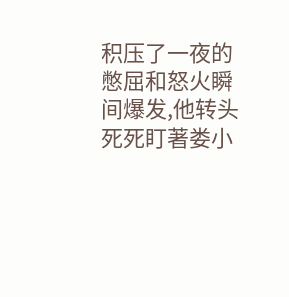积压了一夜的憋屈和怒火瞬间爆发,他转头死死盯著娄小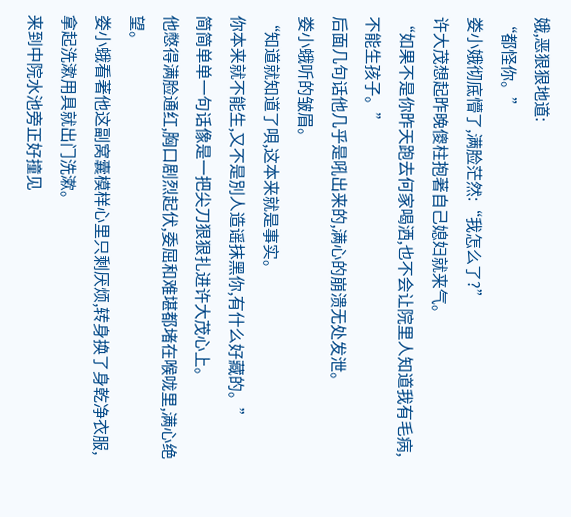娥,恶狠狠地道:
“都怪你。”
娄小娥彻底懵了,满脸茫然:“我怎么了?”
许大茂想起昨晚傻柱抱著自己媳妇就来气。
“如果不是你昨天跑去何家喝洒,也不会让院里人知道我有毛病,不能生孩子。”
后面几句话他几乎是吼出来的,满心的崩溃无处发泄。
娄小蛾听的皱眉。
“知道就知道了唄,这本来就是事实。
你本来就不能生,又不是別人造谣抹黑你,有什么好藏的。”
简简单单一句话像是一把尖刀狠狠扎进许大茂心上。
他憋得满脸通红,胸口剧烈起伏,委屈和难堪都堵在喉咙里,满心绝望。
娄小蛾看著他这副窝囊模样心里只剩厌烦,转身换了身乾净衣服,拿起洗漱用具就出门洗漱。
来到中院水池旁正好撞见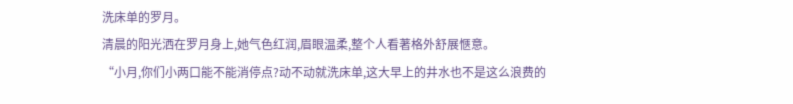洗床单的罗月。
清晨的阳光洒在罗月身上,她气色红润,眉眼温柔,整个人看著格外舒展愜意。
“小月,你们小两口能不能消停点?动不动就洗床单,这大早上的井水也不是这么浪费的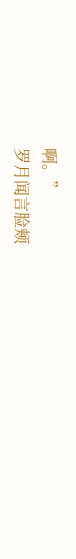啊。”
罗月闻言脸颊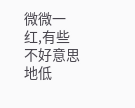微微一红,有些不好意思地低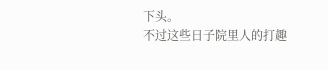下头。
不过这些日子院里人的打趣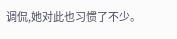调侃,她对此也习惯了不少。